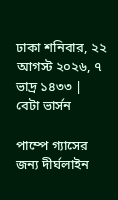ঢাকা শনিবার, ২২ আগস্ট ২০২৬, ৭ ভাদ্র ১৪৩৩ | বেটা ভার্সন

পাম্পে গ্যাসের জন্য দীর্ঘলাইন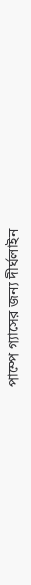পাম্পে গ্যাসের জন্য দীর্ঘলাইন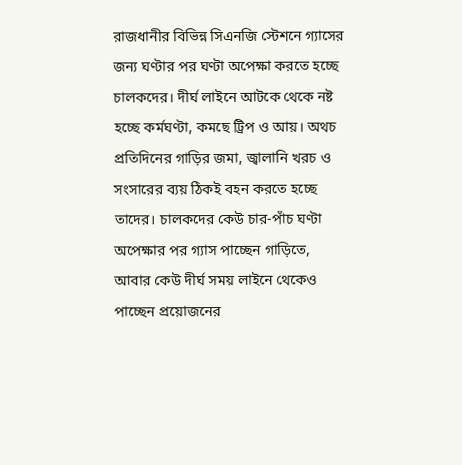রাজধানীর বিভিন্ন সিএনজি স্টেশনে গ্যাসের জন্য ঘণ্টার পর ঘণ্টা অপেক্ষা করতে হচ্ছে চালকদের। দীর্ঘ লাইনে আটকে থেকে নষ্ট হচ্ছে কর্মঘণ্টা, কমছে ট্রিপ ও আয়। অথচ প্রতিদিনের গাড়ির জমা, জ্বালানি খরচ ও সংসারের ব্যয় ঠিকই বহন করতে হচ্ছে তাদের। চালকদের কেউ চার-পাঁচ ঘণ্টা অপেক্ষার পর গ্যাস পাচ্ছেন গাড়িতে, আবার কেউ দীর্ঘ সময় লাইনে থেকেও পাচ্ছেন প্রয়োজনের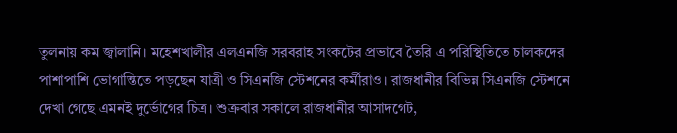তুলনায় কম জ্বালানি। মহেশখালীর এলএনজি সরবরাহ সংকটের প্রভাবে তৈরি এ পরিস্থিতিতে চালকদের পাশাপাশি ভোগান্তিতে পড়ছেন যাত্রী ও সিএনজি স্টেশনের কর্মীরাও। রাজধানীর বিভিন্ন সিএনজি স্টেশনে দেখা গেছে এমনই দুর্ভোগের চিত্র। শুক্রবার সকালে রাজধানীর আসাদগেট,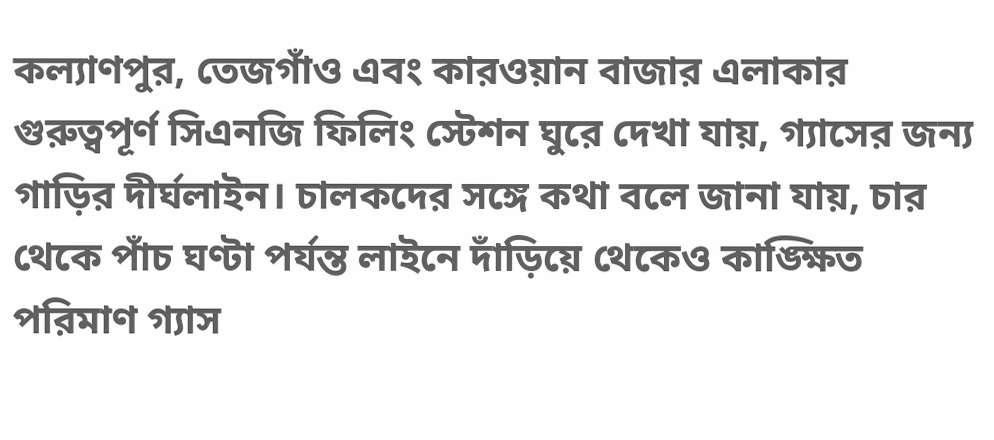কল্যাণপুর, তেজগাঁও এবং কারওয়ান বাজার এলাকার গুরুত্বপূর্ণ সিএনজি ফিলিং স্টেশন ঘুরে দেখা যায়, গ্যাসের জন্য গাড়ির দীর্ঘলাইন। চালকদের সঙ্গে কথা বলে জানা যায়, চার থেকে পাঁচ ঘণ্টা পর্যন্ত লাইনে দাঁড়িয়ে থেকেও কাঙ্ক্ষিত পরিমাণ গ্যাস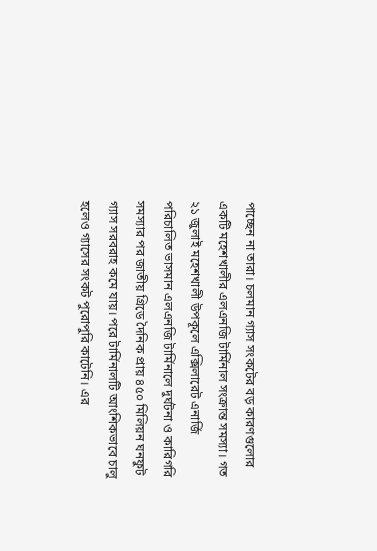পাচ্ছেন না তারা। চলমান গ্যাস সংকটের বড় কারণগুলোর একটি মহেশখালীর এলএনজি টার্মিনাল সংক্রান্ত সমস্যা। গত ২১ জুলাই মহেশখালী উপকূলে এক্সিলারেট এনার্জি পরিচালিত ভাসমান এলএনজি টার্মিনালে দুর্ঘটনা ও কারিগরি সমস্যার পর জাতীয় গ্রিডে দৈনিক প্রায় ৪৫০ মিলিয়ন ঘনফুট গ্যাস সরবরাহ কমে যায়। পরে টার্মিনালটি আংশিকভাবে চালু হলেও গ্যাসের সংকট পুরোপুরি কাটেনি। এর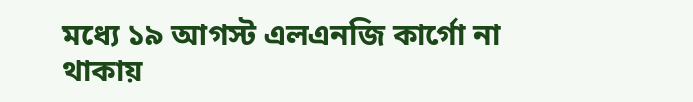মধ্যে ১৯ আগস্ট এলএনজি কার্গো না থাকায়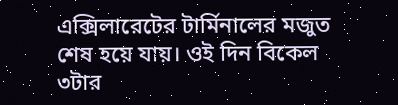এক্সিলারেটের টার্মিনালের মজুত শেষ হয়ে যায়। ওই দিন বিকেল ৩টার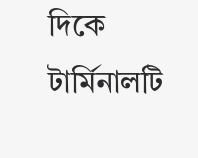দিকে টার্মিনালটি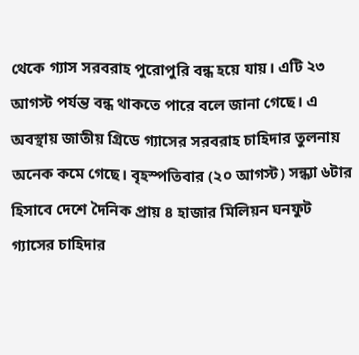থেকে গ্যাস সরবরাহ পুরোপুরি বন্ধ হয়ে যায়। এটি ২৩ আগস্ট পর্যন্ত বন্ধ থাকতে পারে বলে জানা গেছে। এ অবস্থায় জাতীয় গ্রিডে গ্যাসের সরবরাহ চাহিদার তুলনায় অনেক কমে গেছে। বৃহস্পতিবার (২০ আগস্ট) সন্ধ্যা ৬টার হিসাবে দেশে দৈনিক প্রায় ৪ হাজার মিলিয়ন ঘনফুট গ্যাসের চাহিদার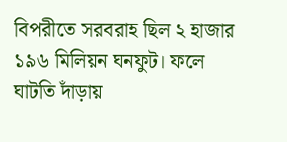বিপরীতে সরবরাহ ছিল ২ হাজার ১৯৬ মিলিয়ন ঘনফুট। ফলে ঘাটতি দাঁড়ায়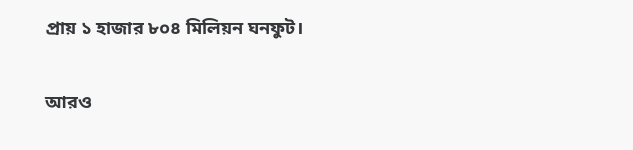প্রায় ১ হাজার ৮০৪ মিলিয়ন ঘনফুট।

আরও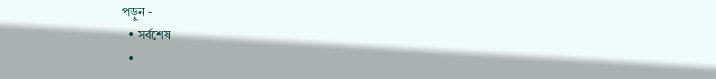পড়ুন -
  • সর্বশেষ
  •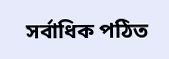সর্বাধিক পঠিত